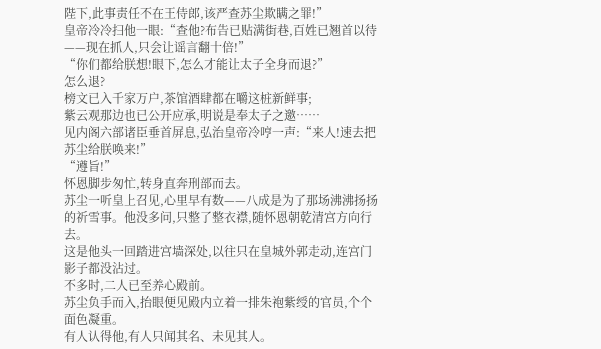陛下,此事责任不在王侍郎,该严查苏尘欺瞒之罪!”
皇帝冷冷扫他一眼:“查他?布告已贴满街巷,百姓已翘首以待——现在抓人,只会让谣言翻十倍!”
“你们都给朕想!眼下,怎么才能让太子全身而退?”
怎么退?
榜文已入千家万户,茶馆酒肆都在嚼这桩新鲜事;
紫云观那边也已公开应承,明说是奉太子之邀……
见内阁六部诸臣垂首屏息,弘治皇帝冷哼一声:“来人!速去把苏尘给朕唤来!”
“遵旨!”
怀恩脚步匆忙,转身直奔刑部而去。
苏尘一听皇上召见,心里早有数——八成是为了那场沸沸扬扬的祈雪事。他没多问,只整了整衣襟,随怀恩朝乾清宫方向行去。
这是他头一回踏进宫墙深处,以往只在皇城外郭走动,连宫门影子都没沾过。
不多时,二人已至养心殿前。
苏尘负手而入,抬眼便见殿内立着一排朱袍紫绶的官员,个个面色凝重。
有人认得他,有人只闻其名、未见其人。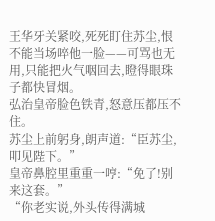王华牙关紧咬,死死盯住苏尘,恨不能当场啐他一脸——可骂也无用,只能把火气咽回去,瞪得眼珠子都快冒烟。
弘治皇帝脸色铁青,怒意压都压不住。
苏尘上前躬身,朗声道:“臣苏尘,叩见陛下。”
皇帝鼻腔里重重一哼:“免了!别来这套。”
“你老实说,外头传得满城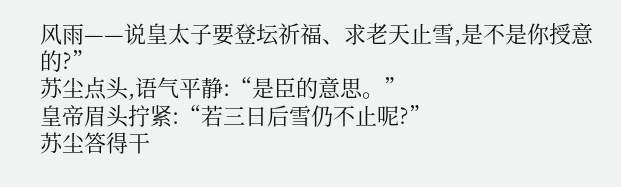风雨——说皇太子要登坛祈福、求老天止雪,是不是你授意的?”
苏尘点头,语气平静:“是臣的意思。”
皇帝眉头拧紧:“若三日后雪仍不止呢?”
苏尘答得干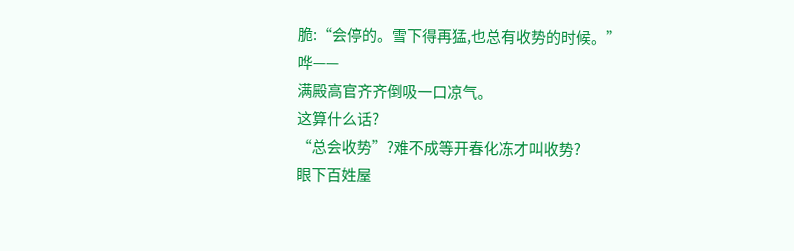脆:“会停的。雪下得再猛,也总有收势的时候。”
哗——
满殿高官齐齐倒吸一口凉气。
这算什么话?
“总会收势”?难不成等开春化冻才叫收势?
眼下百姓屋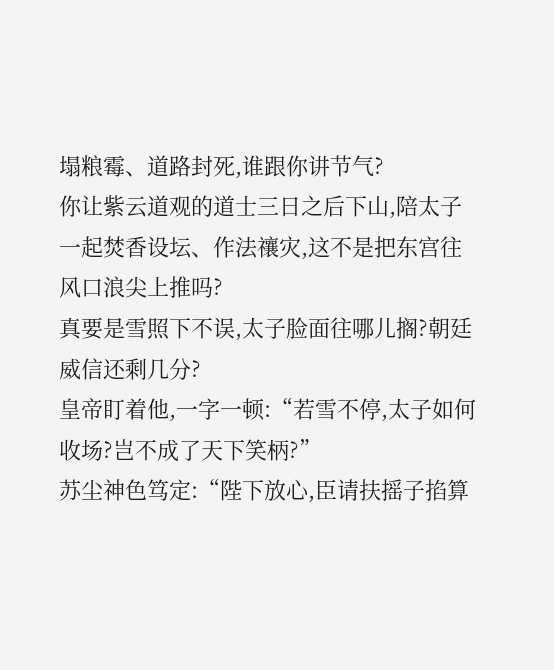塌粮霉、道路封死,谁跟你讲节气?
你让紫云道观的道士三日之后下山,陪太子一起焚香设坛、作法禳灾,这不是把东宫往风口浪尖上推吗?
真要是雪照下不误,太子脸面往哪儿搁?朝廷威信还剩几分?
皇帝盯着他,一字一顿:“若雪不停,太子如何收场?岂不成了天下笑柄?”
苏尘神色笃定:“陛下放心,臣请扶摇子掐算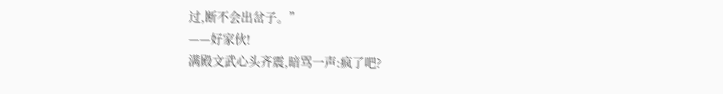过,断不会出岔子。”
——好家伙!
满殿文武心头齐震,暗骂一声:疯了吧?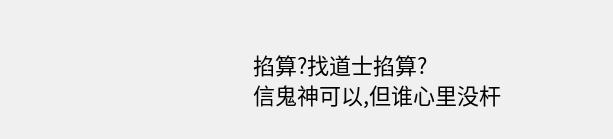掐算?找道士掐算?
信鬼神可以,但谁心里没杆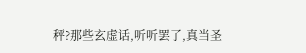秤?那些玄虚话,听听罢了,真当圣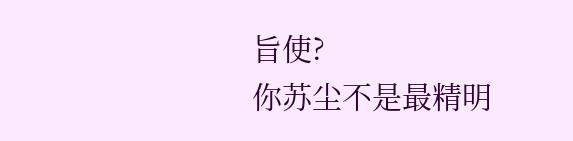旨使?
你苏尘不是最精明